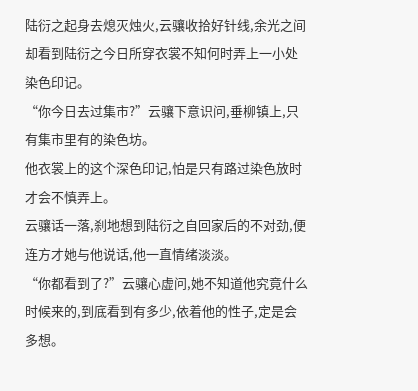陆衍之起身去熄灭烛火,云骧收拾好针线,余光之间却看到陆衍之今日所穿衣裳不知何时弄上一小处染色印记。
“你今日去过集市?”云骧下意识问,垂柳镇上,只有集市里有的染色坊。
他衣裳上的这个深色印记,怕是只有路过染色放时才会不慎弄上。
云骧话一落,刹地想到陆衍之自回家后的不对劲,便连方才她与他说话,他一直情绪淡淡。
“你都看到了?”云骧心虚问,她不知道他究竟什么时候来的,到底看到有多少,依着他的性子,定是会多想。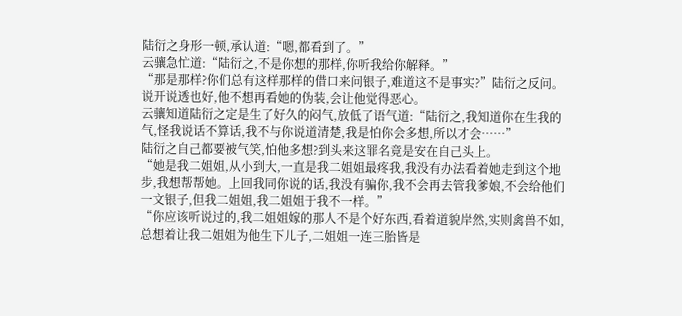陆衍之身形一顿,承认道:“嗯,都看到了。”
云骧急忙道:“陆衍之,不是你想的那样,你听我给你解释。”
“那是那样?你们总有这样那样的借口来问银子,难道这不是事实?”陆衍之反问。
说开说透也好,他不想再看她的伪装,会让他觉得恶心。
云骧知道陆衍之定是生了好久的闷气,放低了语气道:“陆衍之,我知道你在生我的气,怪我说话不算话,我不与你说道清楚,我是怕你会多想,所以才会……”
陆衍之自己都要被气笑,怕他多想?到头来这罪名竟是安在自己头上。
“她是我二姐姐,从小到大,一直是我二姐姐最疼我,我没有办法看着她走到这个地步,我想帮帮她。上回我同你说的话,我没有骗你,我不会再去管我爹娘,不会给他们一文银子,但我二姐姐,我二姐姐于我不一样。”
“你应该听说过的,我二姐姐嫁的那人不是个好东西,看着道貌岸然,实则禽兽不如,总想着让我二姐姐为他生下儿子,二姐姐一连三胎皆是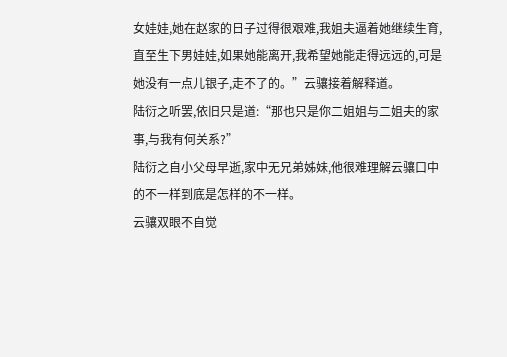女娃娃,她在赵家的日子过得很艰难,我姐夫逼着她继续生育,直至生下男娃娃,如果她能离开,我希望她能走得远远的,可是她没有一点儿银子,走不了的。”云骧接着解释道。
陆衍之听罢,依旧只是道:“那也只是你二姐姐与二姐夫的家事,与我有何关系?”
陆衍之自小父母早逝,家中无兄弟姊妹,他很难理解云骧口中的不一样到底是怎样的不一样。
云骧双眼不自觉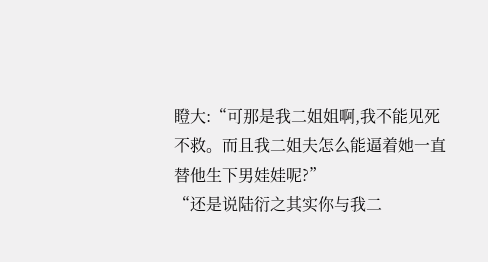瞪大:“可那是我二姐姐啊,我不能见死不救。而且我二姐夫怎么能逼着她一直替他生下男娃娃呢?”
“还是说陆衍之其实你与我二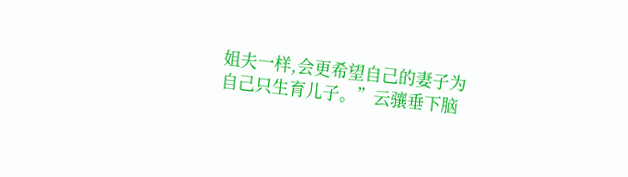姐夫一样,会更希望自己的妻子为自己只生育儿子。”云骧垂下脑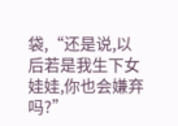袋,“还是说,以后若是我生下女娃娃,你也会嫌弃吗?”